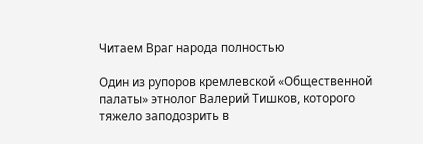Читаем Враг народа полностью

Один из рупоров кремлевской «Общественной палаты» этнолог Валерий Тишков, которого тяжело заподозрить в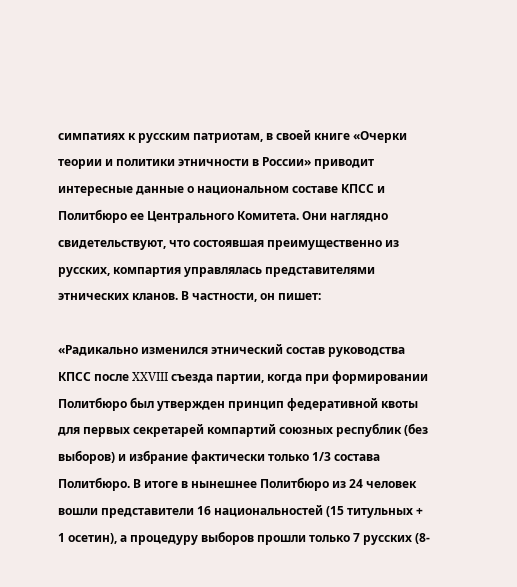симпатиях к русским патриотам, в своей книге «Очерки теории и политики этничности в России» приводит интересные данные о национальном составе КПСС и Политбюро ее Центрального Комитета. Они наглядно свидетельствуют, что состоявшая преимущественно из русских, компартия управлялась представителями этнических кланов. В частности, он пишет:

«Радикально изменился этнический состав руководства КПСС после XXVIII съезда партии, когда при формировании Политбюро был утвержден принцип федеративной квоты для первых секретарей компартий союзных республик (без выборов) и избрание фактически только 1/3 состава Политбюро. В итоге в нынешнее Политбюро из 24 человек вошли представители 16 национальностей (15 титульных + 1 осетин), а процедуру выборов прошли только 7 русских (8-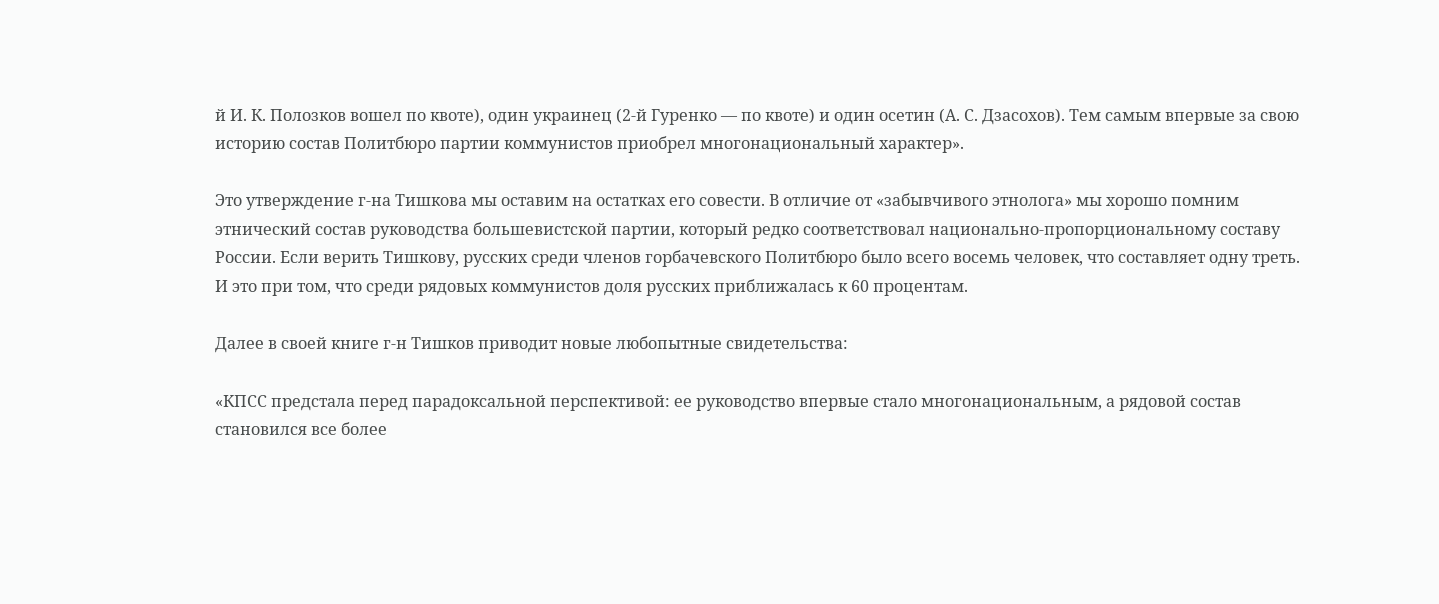й И. К. Полозков вошел по квоте), один украинец (2-й Гуренко — по квоте) и один осетин (А. С. Дзасохов). Тем самым впервые за свою историю состав Политбюро партии коммунистов приобрел многонациональный характер».

Это утверждение г-на Тишкова мы оставим на остатках его совести. В отличие от «забывчивого этнолога» мы хорошо помним этнический состав руководства большевистской партии, который редко соответствовал национально-пропорциональному составу России. Если верить Тишкову, русских среди членов горбачевского Политбюро было всего восемь человек, что составляет одну треть. И это при том, что среди рядовых коммунистов доля русских приближалась к 60 процентам.

Далее в своей книге г-н Тишков приводит новые любопытные свидетельства:

«КПСС предстала перед парадоксальной перспективой: ее руководство впервые стало многонациональным, а рядовой состав становился все более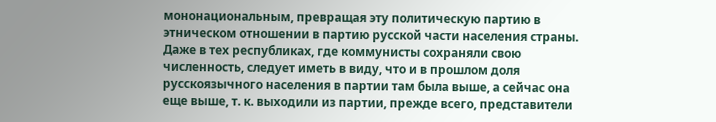мононациональным, превращая эту политическую партию в этническом отношении в партию русской части населения страны. Даже в тех республиках, где коммунисты сохраняли свою численность, следует иметь в виду, что и в прошлом доля русскоязычного населения в партии там была выше, а сейчас она еще выше, т. к. выходили из партии, прежде всего, представители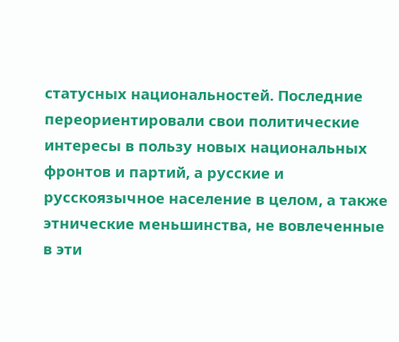статусных национальностей. Последние переориентировали свои политические интересы в пользу новых национальных фронтов и партий, а русские и русскоязычное население в целом, а также этнические меньшинства, не вовлеченные в эти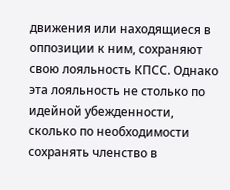движения или находящиеся в оппозиции к ним, сохраняют свою лояльность КПСС. Однако эта лояльность не столько по идейной убежденности, сколько по необходимости сохранять членство в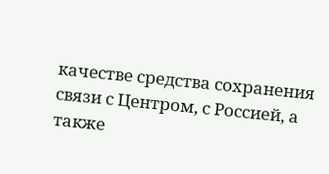качестве средства сохранения связи с Центром, с Россией, а также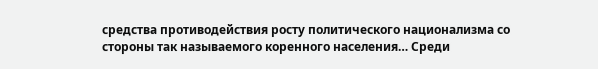средства противодействия росту политического национализма со стороны так называемого коренного населения… Среди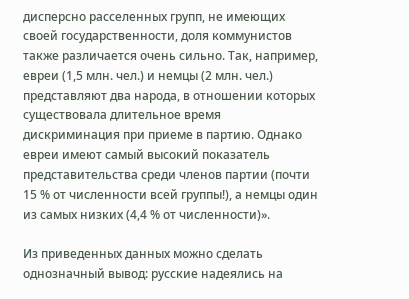дисперсно расселенных групп, не имеющих своей государственности, доля коммунистов также различается очень сильно. Так, например, евреи (1,5 млн. чел.) и немцы (2 млн. чел.) представляют два народа, в отношении которых существовала длительное время дискриминация при приеме в партию. Однако евреи имеют самый высокий показатель представительства среди членов партии (почти 15 % от численности всей группы!), а немцы один из самых низких (4,4 % от численности)».

Из приведенных данных можно сделать однозначный вывод: русские надеялись на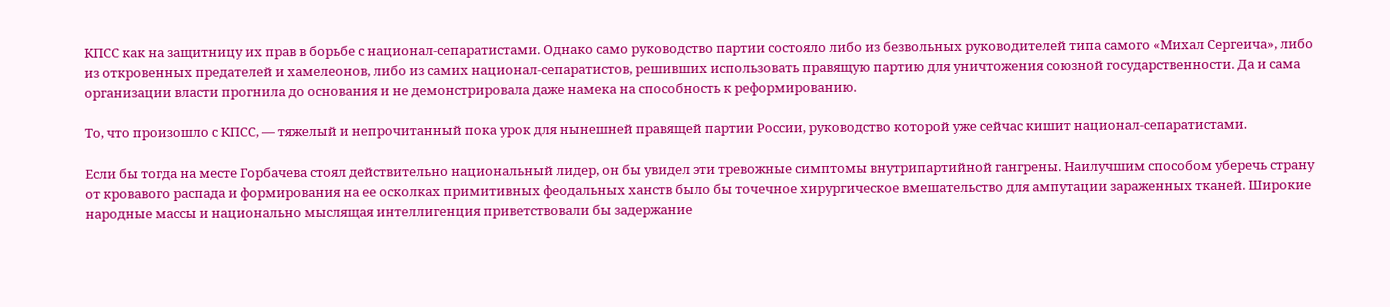КПСС как на защитницу их прав в борьбе с национал-сепаратистами. Однако само руководство партии состояло либо из безвольных руководителей типа самого «Михал Сергеича», либо из откровенных предателей и хамелеонов, либо из самих национал-сепаратистов, решивших использовать правящую партию для уничтожения союзной государственности. Да и сама организации власти прогнила до основания и не демонстрировала даже намека на способность к реформированию.

То, что произошло с КПСС, — тяжелый и непрочитанный пока урок для нынешней правящей партии России, руководство которой уже сейчас кишит национал-сепаратистами.

Если бы тогда на месте Горбачева стоял действительно национальный лидер, он бы увидел эти тревожные симптомы внутрипартийной гангрены. Наилучшим способом уберечь страну от кровавого распада и формирования на ее осколках примитивных феодальных ханств было бы точечное хирургическое вмешательство для ампутации зараженных тканей. Широкие народные массы и национально мыслящая интеллигенция приветствовали бы задержание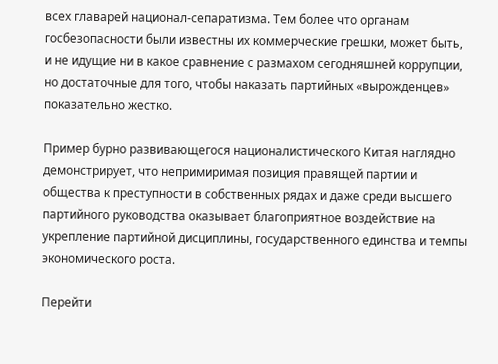всех главарей национал-сепаратизма. Тем более что органам госбезопасности были известны их коммерческие грешки, может быть, и не идущие ни в какое сравнение с размахом сегодняшней коррупции, но достаточные для того, чтобы наказать партийных «вырожденцев» показательно жестко.

Пример бурно развивающегося националистического Китая наглядно демонстрирует, что непримиримая позиция правящей партии и общества к преступности в собственных рядах и даже среди высшего партийного руководства оказывает благоприятное воздействие на укрепление партийной дисциплины, государственного единства и темпы экономического роста.

Перейти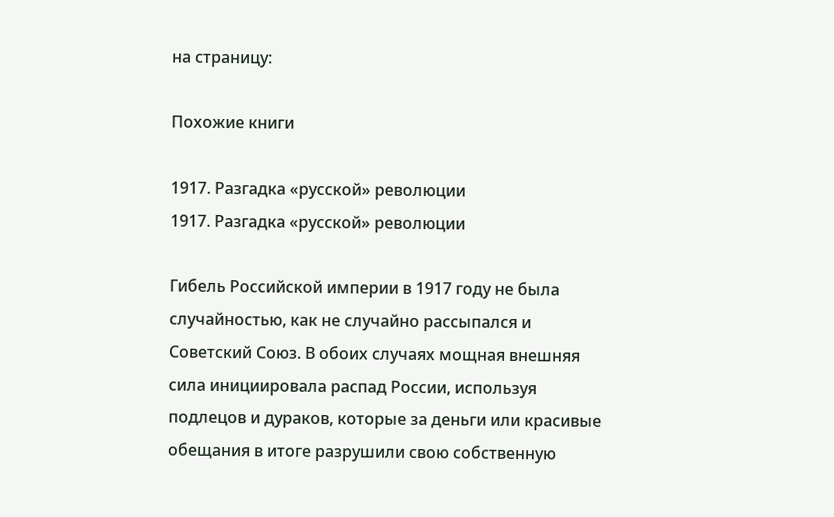на страницу:

Похожие книги

1917. Разгадка «русской» революции
1917. Разгадка «русской» революции

Гибель Российской империи в 1917 году не была случайностью, как не случайно рассыпался и Советский Союз. В обоих случаях мощная внешняя сила инициировала распад России, используя подлецов и дураков, которые за деньги или красивые обещания в итоге разрушили свою собственную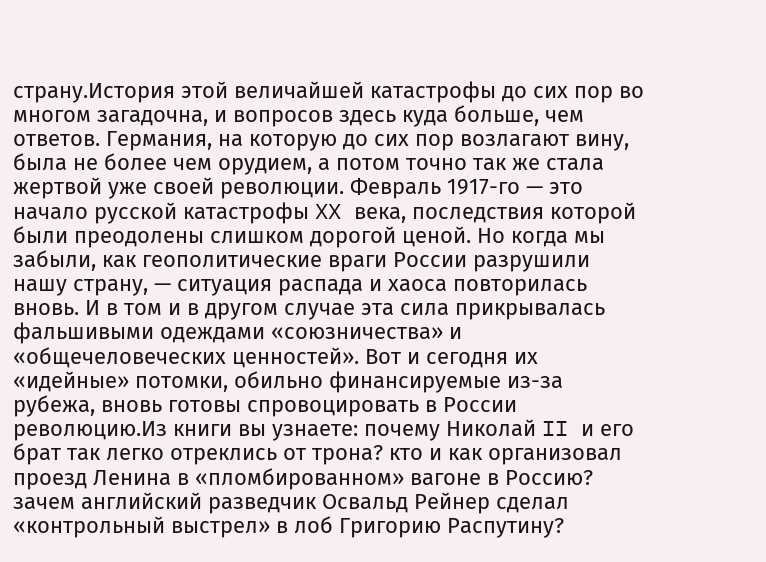страну.История этой величайшей катастрофы до сих пор во многом загадочна, и вопросов здесь куда больше, чем ответов. Германия, на которую до сих пор возлагают вину, была не более чем орудием, а потом точно так же стала жертвой уже своей революции. Февраль 1917-го — это начало русской катастрофы XX века, последствия которой были преодолены слишком дорогой ценой. Но когда мы забыли, как геополитические враги России разрушили нашу страну, — ситуация распада и хаоса повторилась вновь. И в том и в другом случае эта сила прикрывалась фальшивыми одеждами «союзничества» и «общечеловеческих ценностей». Вот и сегодня их «идейные» потомки, обильно финансируемые из-за рубежа, вновь готовы спровоцировать в России революцию.Из книги вы узнаете: почему Николай II и его брат так легко отреклись от трона? кто и как организовал проезд Ленина в «пломбированном» вагоне в Россию? зачем английский разведчик Освальд Рейнер сделал «контрольный выстрел» в лоб Григорию Распутину?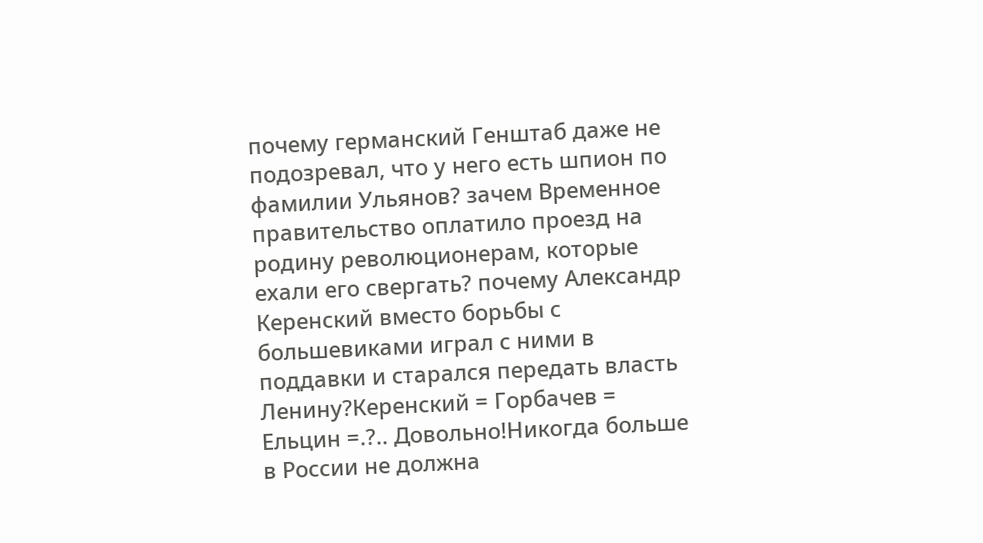почему германский Генштаб даже не подозревал, что у него есть шпион по фамилии Ульянов? зачем Временное правительство оплатило проезд на родину революционерам, которые ехали его свергать? почему Александр Керенский вместо борьбы с большевиками играл с ними в поддавки и старался передать власть Ленину?Керенский = Горбачев = Ельцин =.?.. Довольно!Никогда больше в России не должна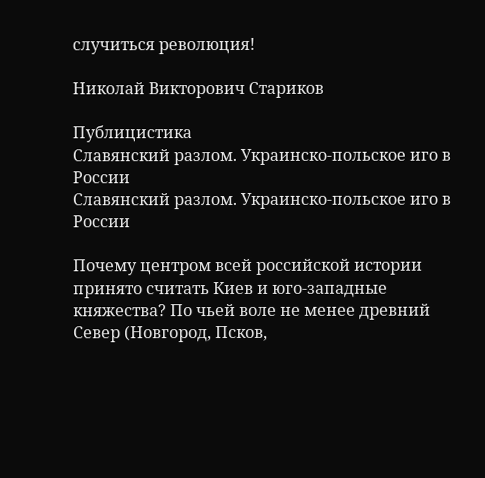случиться революция!

Николай Викторович Стариков

Публицистика
Славянский разлом. Украинско-польское иго в России
Славянский разлом. Украинско-польское иго в России

Почему центром всей российской истории принято считать Киев и юго-западные княжества? По чьей воле не менее древний Север (Новгород, Псков,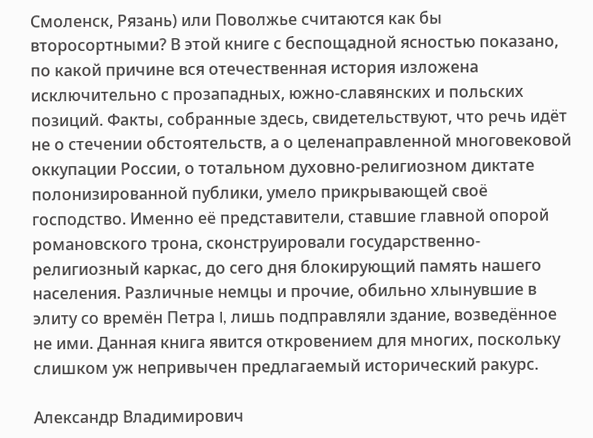Смоленск, Рязань) или Поволжье считаются как бы второсортными? В этой книге с беспощадной ясностью показано, по какой причине вся отечественная история изложена исключительно с прозападных, южно-славянских и польских позиций. Факты, собранные здесь, свидетельствуют, что речь идёт не о стечении обстоятельств, а о целенаправленной многовековой оккупации России, о тотальном духовно-религиозном диктате полонизированной публики, умело прикрывающей своё господство. Именно её представители, ставшие главной опорой романовского трона, сконструировали государственно-религиозный каркас, до сего дня блокирующий память нашего населения. Различные немцы и прочие, обильно хлынувшие в элиту со времён Петра I, лишь подправляли здание, возведённое не ими. Данная книга явится откровением для многих, поскольку слишком уж непривычен предлагаемый исторический ракурс.

Александр Владимирович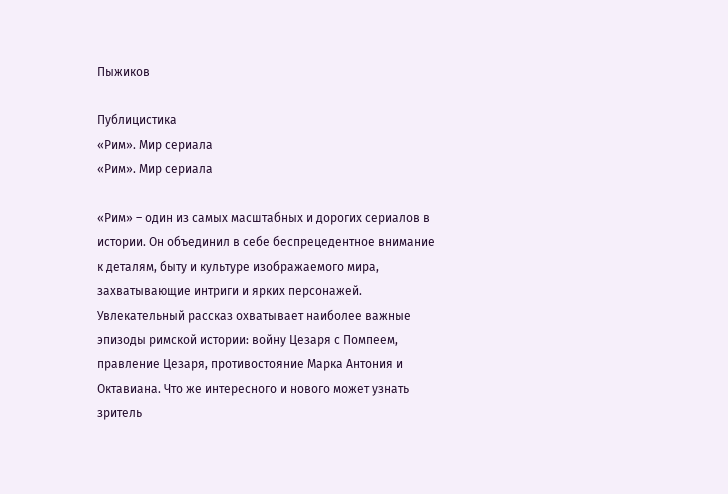Пыжиков

Публицистика
«Рим». Мир сериала
«Рим». Мир сериала

«Рим» – один из самых масштабных и дорогих сериалов в истории. Он объединил в себе беспрецедентное внимание к деталям, быту и культуре изображаемого мира, захватывающие интриги и ярких персонажей. Увлекательный рассказ охватывает наиболее важные эпизоды римской истории: войну Цезаря с Помпеем, правление Цезаря, противостояние Марка Антония и Октавиана. Что же интересного и нового может узнать зритель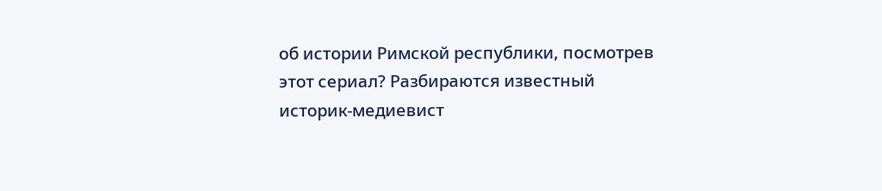об истории Римской республики, посмотрев этот сериал? Разбираются известный историк-медиевист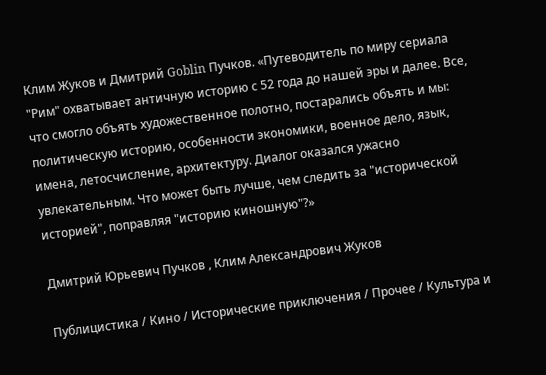Клим Жуков и Дмитрий Goblin Пучков. «Путеводитель по миру сериала "Рим" охватывает античную историю с 52 года до нашей эры и далее. Все, что смогло объять художественное полотно, постарались объять и мы: политическую историю, особенности экономики, военное дело, язык, имена, летосчисление, архитектуру. Диалог оказался ужасно увлекательным. Что может быть лучше, чем следить за "исторической историей", поправляя "историю киношную"?»

Дмитрий Юрьевич Пучков , Клим Александрович Жуков

Публицистика / Кино / Исторические приключения / Прочее / Культура и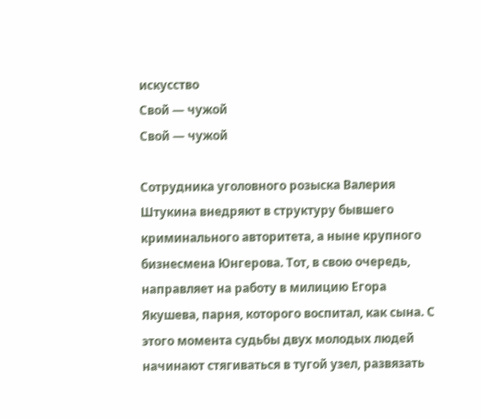искусство
Свой — чужой
Свой — чужой

Сотрудника уголовного розыска Валерия Штукина внедряют в структуру бывшего криминального авторитета, а ныне крупного бизнесмена Юнгерова. Тот, в свою очередь, направляет на работу в милицию Егора Якушева, парня, которого воспитал, как сына. С этого момента судьбы двух молодых людей начинают стягиваться в тугой узел, развязать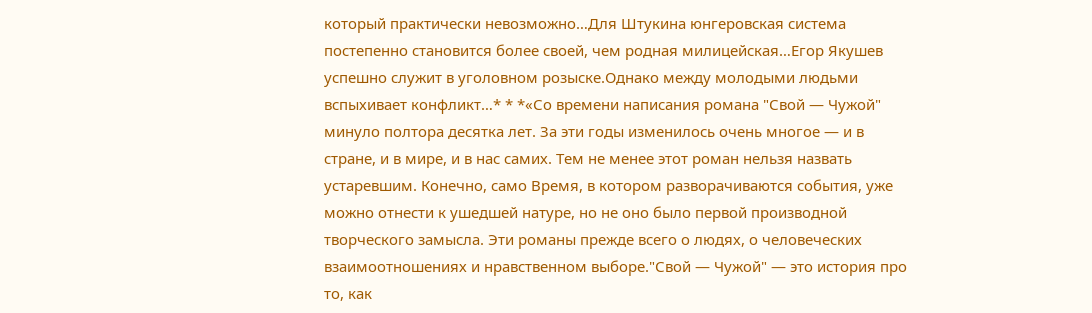который практически невозможно…Для Штукина юнгеровская система постепенно становится более своей, чем родная милицейская…Егор Якушев успешно служит в уголовном розыске.Однако между молодыми людьми вспыхивает конфликт…* * *«Со времени написания романа "Свой — Чужой" минуло полтора десятка лет. За эти годы изменилось очень многое — и в стране, и в мире, и в нас самих. Тем не менее этот роман нельзя назвать устаревшим. Конечно, само Время, в котором разворачиваются события, уже можно отнести к ушедшей натуре, но не оно было первой производной творческого замысла. Эти романы прежде всего о людях, о человеческих взаимоотношениях и нравственном выборе."Свой — Чужой" — это история про то, как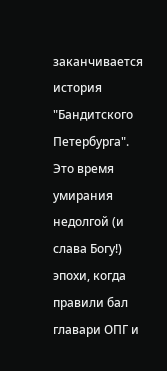заканчивается история "Бандитского Петербурга". Это время умирания недолгой (и слава Богу!) эпохи, когда правили бал главари ОПГ и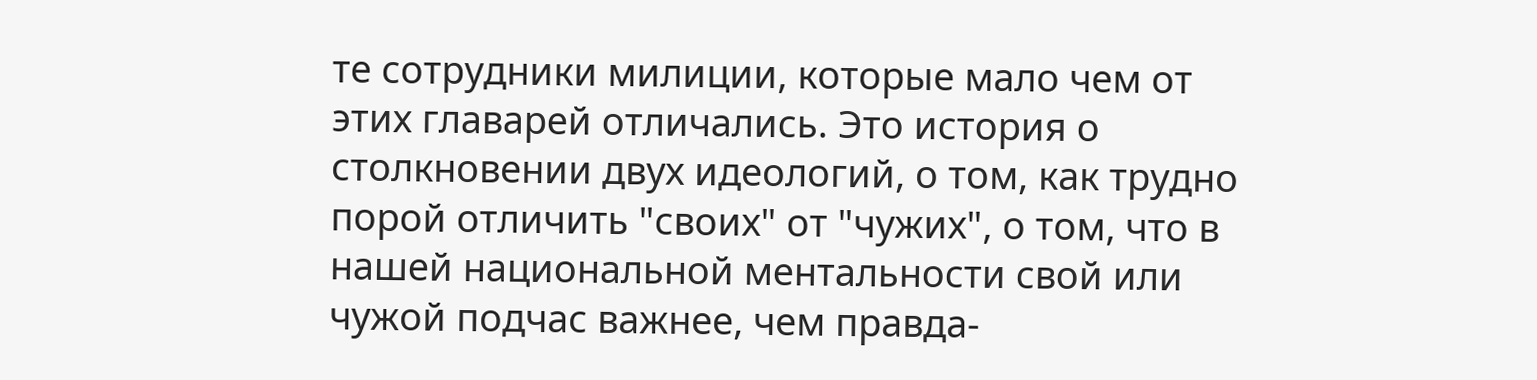те сотрудники милиции, которые мало чем от этих главарей отличались. Это история о столкновении двух идеологий, о том, как трудно порой отличить "своих" от "чужих", о том, что в нашей национальной ментальности свой или чужой подчас важнее, чем правда-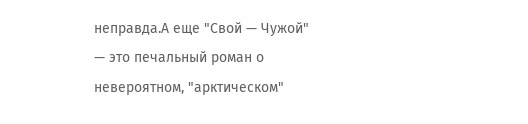неправда.А еще "Свой — Чужой" — это печальный роман о невероятном, "арктическом"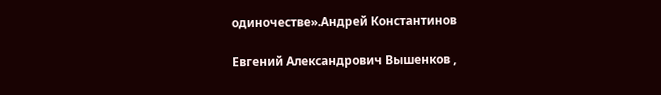одиночестве».Андрей Константинов

Евгений Александрович Вышенков ,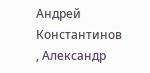Андрей Константинов , Александр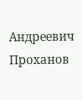Андреевич Проханов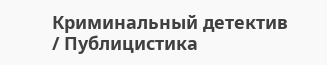Криминальный детектив / Публицистика